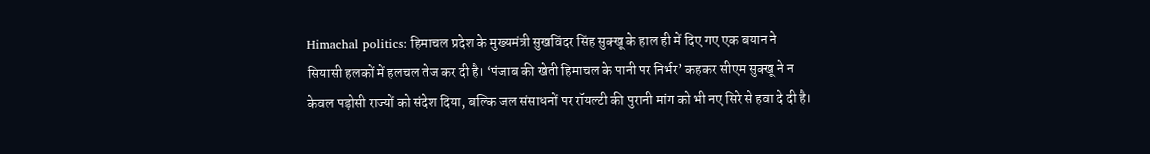Himachal politics: हिमाचल प्रदेश के मुख्यमंत्री सुखविंदर सिंह सुक्खू के हाल ही में दिए गए एक बयान ने सियासी हलकों में हलचल तेज कर दी है। ‘पंजाब की खेती हिमाचल के पानी पर निर्भर’ कहकर सीएम सुक्खू ने न केवल पड़ोसी राज्यों को संदेश दिया, बल्कि जल संसाधनों पर रॉयल्टी की पुरानी मांग को भी नए सिरे से हवा दे दी है।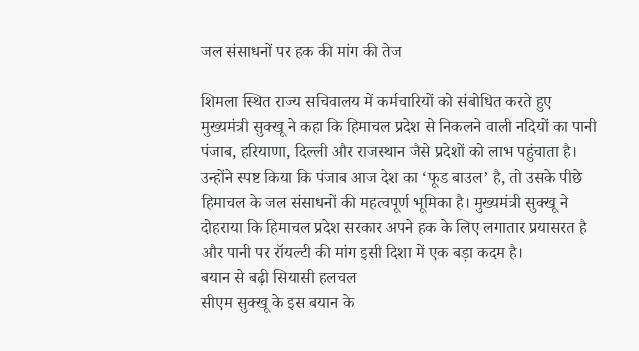जल संसाधनों पर हक की मांग की तेज

शिमला स्थित राज्य सचिवालय में कर्मचारियों को संबोधित करते हुए मुख्यमंत्री सुक्खू ने कहा कि हिमाचल प्रदेश से निकलने वाली नदियों का पानी पंजाब, हरियाणा, दिल्ली और राजस्थान जैसे प्रदेशों को लाभ पहुंचाता है। उन्होंने स्पष्ट किया कि पंजाब आज देश का ‘फूड बाउल’ है, तो उसके पीछे हिमाचल के जल संसाधनों की महत्वपूर्ण भूमिका है। मुख्यमंत्री सुक्खू ने दोहराया कि हिमाचल प्रदेश सरकार अपने हक के लिए लगातार प्रयासरत है और पानी पर रॉयल्टी की मांग इसी दिशा में एक बड़ा कदम है।
बयान से बढ़ी सियासी हलचल
सीएम सुक्खू के इस बयान के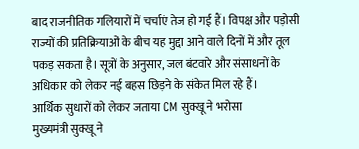बाद राजनीतिक गलियारों में चर्चाएं तेज हो गई हैं। विपक्ष और पड़ोसी राज्यों की प्रतिक्रियाओं के बीच यह मुद्दा आने वाले दिनों में और तूल पकड़ सकता है। सूत्रों के अनुसार, जल बंटवारे और संसाधनों के अधिकार को लेकर नई बहस छिड़ने के संकेत मिल रहे हैं।
आर्थिक सुधारों को लेकर जताया CM सुक्खू ने भरोसा
मुख्यमंत्री सुक्खू ने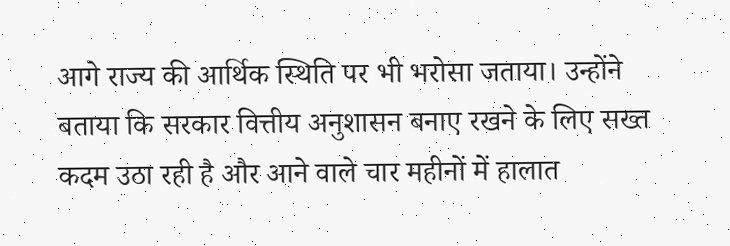आगे राज्य की आर्थिक स्थिति पर भी भरोसा जताया। उन्होंने बताया कि सरकार वित्तीय अनुशासन बनाए रखने के लिए सख्त कदम उठा रही है और आने वाले चार महीनों में हालात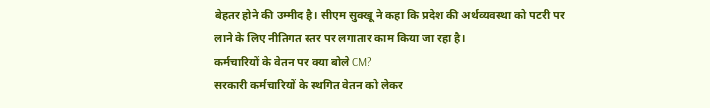बेहतर होने की उम्मीद है। सीएम सुक्खू ने कहा कि प्रदेश की अर्थव्यवस्था को पटरी पर लाने के लिए नीतिगत स्तर पर लगातार काम किया जा रहा है।
कर्मचारियों के वेतन पर क्या बोले CM?
सरकारी कर्मचारियों के स्थगित वेतन को लेकर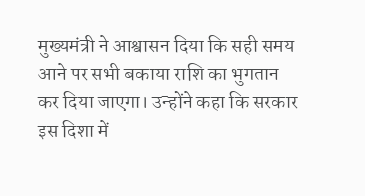मुख्यमंत्री ने आश्वासन दिया कि सही समय आने पर सभी बकाया राशि का भुगतान कर दिया जाएगा। उन्होंने कहा कि सरकार इस दिशा में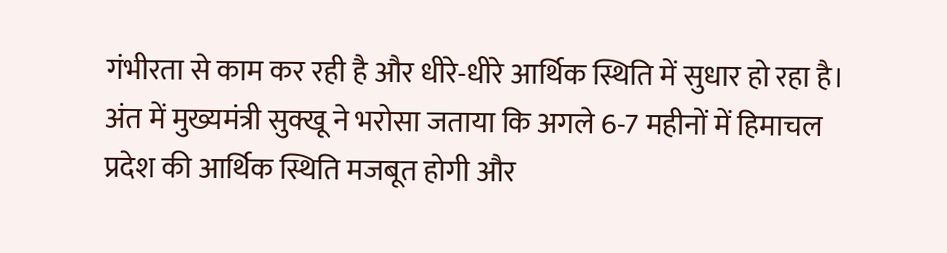गंभीरता से काम कर रही है और धीरे-धीरे आर्थिक स्थिति में सुधार हो रहा है। अंत में मुख्यमंत्री सुक्खू ने भरोसा जताया कि अगले 6-7 महीनों में हिमाचल प्रदेश की आर्थिक स्थिति मजबूत होगी और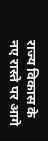राज्य विकास के नए रास्ते पर आगे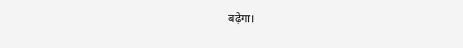बढ़ेगा।